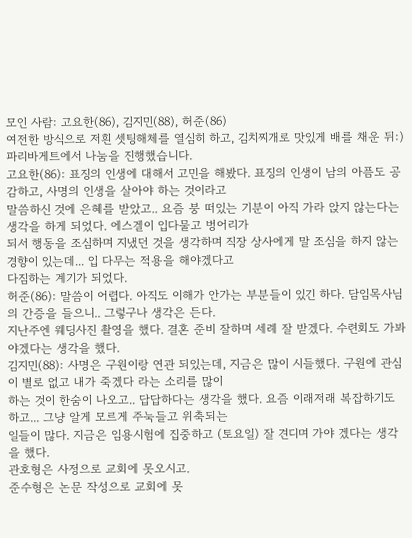모인 사람: 고요한(86), 김지민(88), 허준(86)
여전한 방식으로 저흰 셋팅해체를 열심히 하고, 김치찌개로 맛있게 배를 채운 뒤:) 파리바게트에서 나눔을 진행했습니다.
고요한(86): 표징의 인생에 대해서 고민을 해봤다. 표징의 인생이 남의 아픔도 공감하고, 사명의 인생을 살아야 하는 것이라고
말씀하신 것에 은혜를 받았고.. 요즘 붕 떠있는 기분이 아직 가라 앉지 않는다는 생각을 하게 되었다. 에스겔이 입다물고 벙어리가
되서 행동을 조심하며 지냈던 것을 생각하며 직장 상사에게 말 조심을 하지 않는 경향이 있는데... 입 다무는 적용을 해야겠다고
다짐하는 계기가 되었다.
허준(86): 말씀이 어렵다. 아직도 이해가 안가는 부분들이 있긴 하다. 담임목사님의 간증을 들으니.. 그렇구나 생각은 든다.
지난주엔 웨딩사진 촬영을 했다. 결혼 준비 잘하며 세례 잘 받겠다. 수련회도 가봐야겠다는 생각을 했다.
김지민(88): 사명은 구원이랑 연관 되있는데, 지금은 많이 시들했다. 구원에 관심이 별로 없고 내가 죽겠다 라는 소리를 많이
하는 것이 한숨이 나오고.. 답답하다는 생각을 했다. 요즘 이래저래 복잡하기도 하고... 그냥 알게 모르게 주눅들고 위축되는
일들이 많다. 지금은 임용시험에 집중하고 (토요일) 잘 견디며 가야 겠다는 생각을 했다.
관호형은 사정으로 교회에 못오시고.
준수형은 논문 작성으로 교회에 못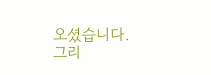오셨습니다.
그리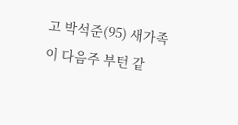고 박석준(95) 새가족이 다음주 부턴 같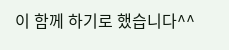이 함께 하기로 했습니다^^